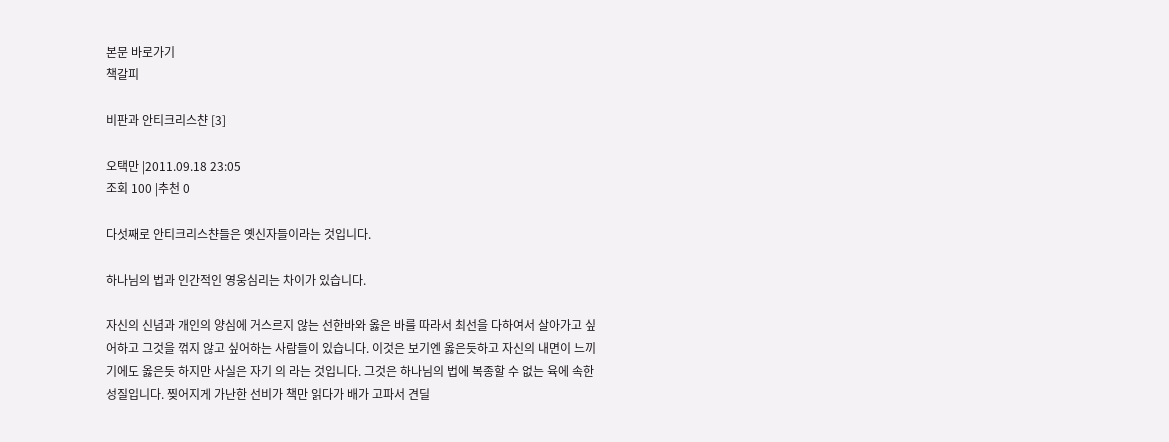본문 바로가기
책갈피

비판과 안티크리스챤 [3]

오택만 |2011.09.18 23:05
조회 100 |추천 0

다섯째로 안티크리스챤들은 옛신자들이라는 것입니다.

하나님의 법과 인간적인 영웅심리는 차이가 있습니다.

자신의 신념과 개인의 양심에 거스르지 않는 선한바와 옳은 바를 따라서 최선을 다하여서 살아가고 싶어하고 그것을 꺾지 않고 싶어하는 사람들이 있습니다. 이것은 보기엔 옳은듯하고 자신의 내면이 느끼기에도 옳은듯 하지만 사실은 자기 의 라는 것입니다. 그것은 하나님의 법에 복종할 수 없는 육에 속한 성질입니다. 찢어지게 가난한 선비가 책만 읽다가 배가 고파서 견딜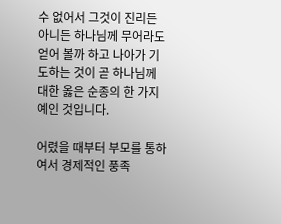수 없어서 그것이 진리든 아니든 하나님께 무어라도 얻어 볼까 하고 나아가 기도하는 것이 곧 하나님께 대한 옳은 순종의 한 가지 예인 것입니다.

어렸을 때부터 부모를 통하여서 경제적인 풍족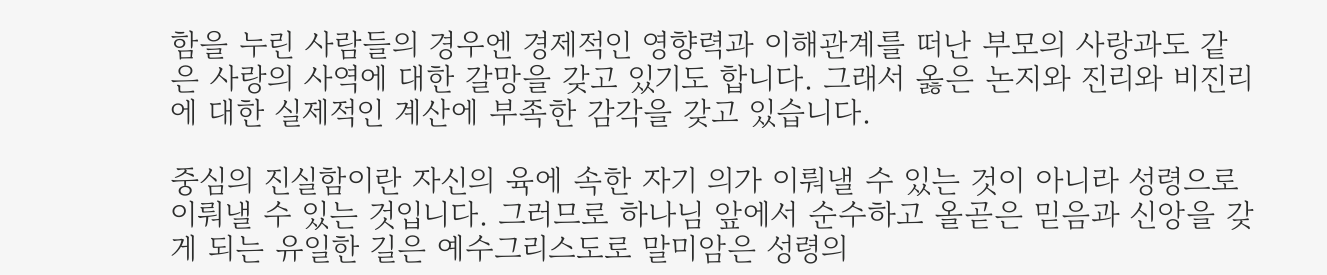함을 누린 사람들의 경우엔 경제적인 영향력과 이해관계를 떠난 부모의 사랑과도 같은 사랑의 사역에 대한 갈망을 갖고 있기도 합니다. 그래서 옳은 논지와 진리와 비진리에 대한 실제적인 계산에 부족한 감각을 갖고 있습니다.

중심의 진실함이란 자신의 육에 속한 자기 의가 이뤄낼 수 있는 것이 아니라 성령으로 이뤄낼 수 있는 것입니다. 그러므로 하나님 앞에서 순수하고 올곧은 믿음과 신앙을 갖게 되는 유일한 길은 예수그리스도로 말미암은 성령의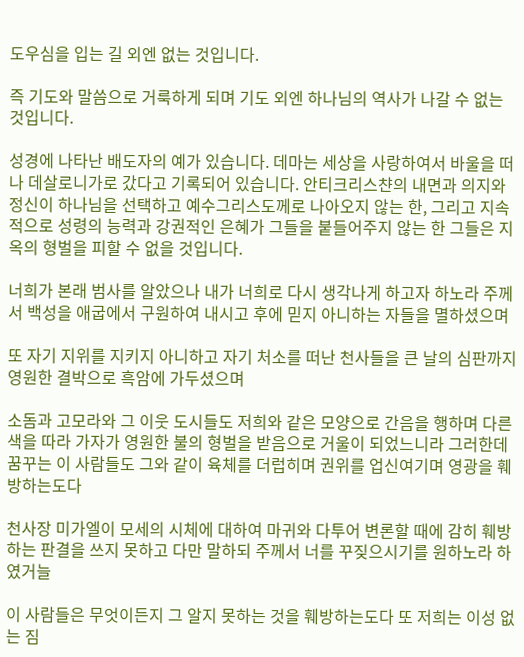도우심을 입는 길 외엔 없는 것입니다.

즉 기도와 말씀으로 거룩하게 되며 기도 외엔 하나님의 역사가 나갈 수 없는 것입니다.

성경에 나타난 배도자의 예가 있습니다. 데마는 세상을 사랑하여서 바울을 떠나 데살로니가로 갔다고 기록되어 있습니다. 안티크리스챤의 내면과 의지와 정신이 하나님을 선택하고 예수그리스도께로 나아오지 않는 한, 그리고 지속적으로 성령의 능력과 강권적인 은혜가 그들을 붙들어주지 않는 한 그들은 지옥의 형벌을 피할 수 없을 것입니다.

너희가 본래 범사를 알았으나 내가 너희로 다시 생각나게 하고자 하노라 주께서 백성을 애굽에서 구원하여 내시고 후에 믿지 아니하는 자들을 멸하셨으며

또 자기 지위를 지키지 아니하고 자기 처소를 떠난 천사들을 큰 날의 심판까지 영원한 결박으로 흑암에 가두셨으며

소돔과 고모라와 그 이웃 도시들도 저희와 같은 모양으로 간음을 행하며 다른 색을 따라 가자가 영원한 불의 형벌을 받음으로 거울이 되었느니라 그러한데 꿈꾸는 이 사람들도 그와 같이 육체를 더럽히며 권위를 업신여기며 영광을 훼방하는도다

천사장 미가엘이 모세의 시체에 대하여 마귀와 다투어 변론할 때에 감히 훼방하는 판결을 쓰지 못하고 다만 말하되 주께서 너를 꾸짖으시기를 원하노라 하였거늘

이 사람들은 무엇이든지 그 알지 못하는 것을 훼방하는도다 또 저희는 이성 없는 짐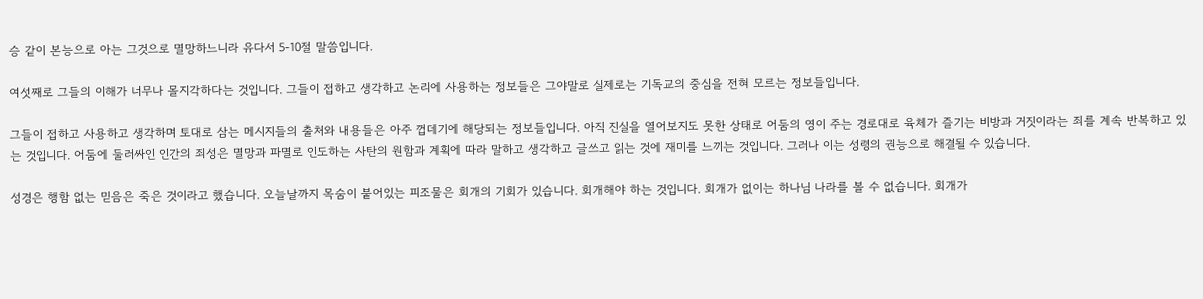승 같이 본능으로 아는 그것으로 멸망하느니라 유다서 5-10절 말씀입니다.

여섯째로 그들의 이해가 너무나 몰지각하다는 것입니다. 그들이 접하고 생각하고 논리에 사용하는 정보들은 그야말로 실제로는 기독교의 중심을 전혀 모르는 정보들입니다.

그들이 접하고 사용하고 생각하며 토대로 삼는 메시지들의 출처와 내용들은 아주 껍데기에 해당되는 정보들입니다. 아직 진실을 열어보지도 못한 상태로 어둠의 영이 주는 경로대로 육체가 즐기는 비방과 거짓이라는 죄를 계속 반복하고 있는 것입니다. 어둠에 둘러싸인 인간의 죄성은 멸망과 파멸로 인도하는 사탄의 원함과 계획에 따라 말하고 생각하고 글쓰고 읽는 것에 재미를 느끼는 것입니다. 그러나 이는 성령의 권능으로 해결될 수 있습니다.

성경은 행함 없는 믿음은 죽은 것이라고 했습니다. 오늘날까지 목숨이 붙어있는 피조물은 회개의 기회가 있습니다. 회개해야 하는 것입니다. 회개가 없이는 하나님 나라를 볼 수 없습니다. 회개가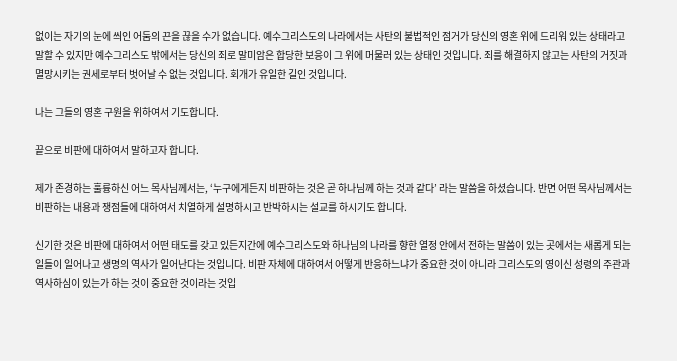없이는 자기의 눈에 씌인 어둠의 끈을 끊을 수가 없습니다. 예수그리스도의 나라에서는 사탄의 불법적인 점거가 당신의 영혼 위에 드리워 있는 상태라고 말할 수 있지만 예수그리스도 밖에서는 당신의 죄로 말미암은 합당한 보응이 그 위에 머물러 있는 상태인 것입니다. 죄를 해결하지 않고는 사탄의 거짓과 멸망시키는 권세로부터 벗어날 수 없는 것입니다. 회개가 유일한 길인 것입니다.

나는 그들의 영혼 구원을 위하여서 기도합니다.

끝으로 비판에 대하여서 말하고자 합니다.

제가 존경하는 훌륭하신 어느 목사님께서는, ‘누구에게든지 비판하는 것은 곧 하나님께 하는 것과 같다’ 라는 말씀을 하셨습니다. 반면 어떤 목사님께서는 비판하는 내용과 쟁점들에 대하여서 치열하게 설명하시고 반박하시는 설교를 하시기도 합니다.

신기한 것은 비판에 대하여서 어떤 태도를 갖고 있든지간에 예수그리스도와 하나님의 나라를 향한 열정 안에서 전하는 말씀이 있는 곳에서는 새롭게 되는 일들이 일어나고 생명의 역사가 일어난다는 것입니다. 비판 자체에 대하여서 어떻게 반응하느냐가 중요한 것이 아니라 그리스도의 영이신 성령의 주관과 역사하심이 있는가 하는 것이 중요한 것이라는 것입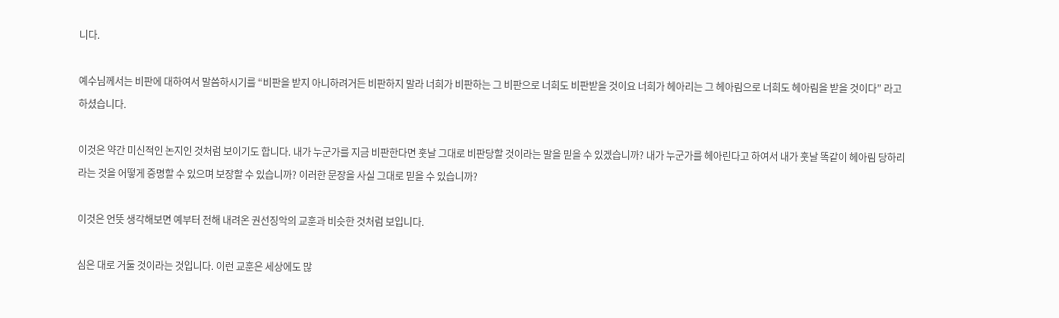니다.

예수님께서는 비판에 대하여서 말씀하시기를 “비판을 받지 아니하려거든 비판하지 말라 너희가 비판하는 그 비판으로 너희도 비판받을 것이요 너희가 헤아리는 그 헤아림으로 너희도 헤아림을 받을 것이다” 라고 하셨습니다.

이것은 약간 미신적인 논지인 것처럼 보이기도 합니다. 내가 누군가를 지금 비판한다면 훗날 그대로 비판당할 것이라는 말을 믿을 수 있겠습니까? 내가 누군가를 헤아린다고 하여서 내가 훗날 똑같이 헤아림 당하리라는 것을 어떻게 증명할 수 있으며 보장할 수 있습니까? 이러한 문장을 사실 그대로 믿을 수 있습니까?

이것은 언뜻 생각해보면 예부터 전해 내려온 권선징악의 교훈과 비슷한 것처럼 보입니다.

심은 대로 거둘 것이라는 것입니다. 이런 교훈은 세상에도 많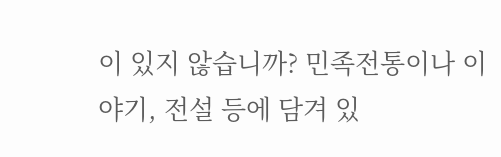이 있지 않습니까? 민족전통이나 이야기, 전설 등에 담겨 있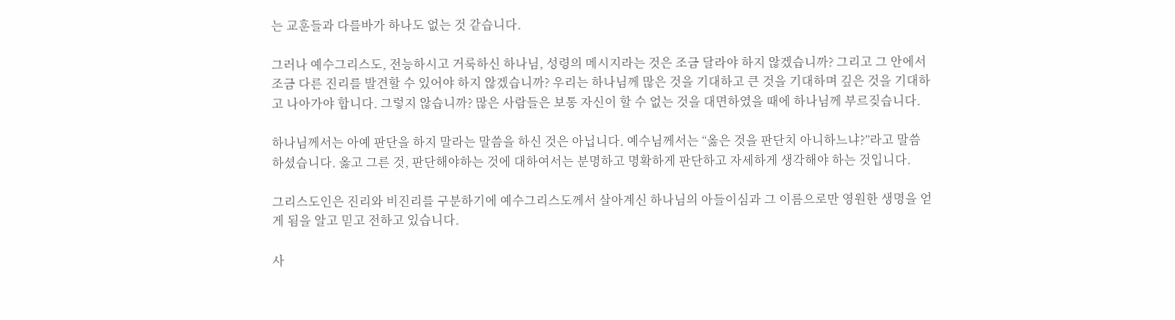는 교훈들과 다를바가 하나도 없는 것 같습니다.

그러나 예수그리스도, 전능하시고 거룩하신 하나님, 성령의 메시지라는 것은 조금 달라야 하지 않겠습니까? 그리고 그 안에서 조금 다른 진리를 발견할 수 있어야 하지 않겠습니까? 우리는 하나님께 많은 것을 기대하고 큰 것을 기대하며 깊은 것을 기대하고 나아가야 합니다. 그렇지 않습니까? 많은 사람들은 보통 자신이 할 수 없는 것을 대면하였을 때에 하나님께 부르짖습니다.

하나님께서는 아예 판단을 하지 말라는 말씀을 하신 것은 아닙니다. 예수님께서는 “옳은 것을 판단치 아니하느냐?”라고 말씀하셨습니다. 옳고 그른 것, 판단해야하는 것에 대하여서는 분명하고 명확하게 판단하고 자세하게 생각해야 하는 것입니다.

그리스도인은 진리와 비진리를 구분하기에 예수그리스도께서 살아계신 하나님의 아들이심과 그 이름으로만 영원한 생명을 얻게 됨을 알고 믿고 전하고 있습니다.

사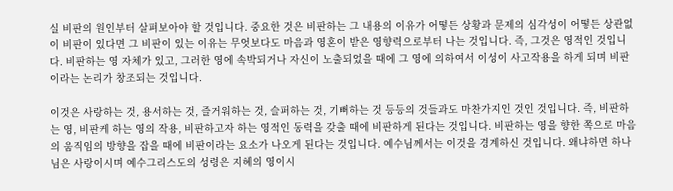실 비판의 원인부터 살펴보아야 할 것입니다. 중요한 것은 비판하는 그 내용의 이유가 어떻든 상황과 문제의 심각성이 어떻든 상관없이 비판이 있다면 그 비판이 있는 이유는 무엇보다도 마음과 영혼이 받은 영향력으로부터 나는 것입니다. 즉, 그것은 영적인 것입니다. 비판하는 영 자체가 있고, 그러한 영에 속박되거나 자신이 노출되었을 때에 그 영에 의하여서 이성이 사고작용을 하게 되며 비판이라는 논리가 창조되는 것입니다.

이것은 사랑하는 것, 용서하는 것, 즐거워하는 것, 슬퍼하는 것, 기뻐하는 것 등등의 것들과도 마찬가지인 것인 것입니다. 즉, 비판하는 영, 비판케 하는 영의 작용, 비판하고자 하는 영적인 동력을 갖출 때에 비판하게 된다는 것입니다. 비판하는 영을 향한 쪽으로 마음의 움직임의 방향을 잡을 때에 비판이라는 요소가 나오게 된다는 것입니다. 예수님께서는 이것을 경계하신 것입니다. 왜냐하면 하나님은 사랑이시며 예수그리스도의 성령은 지혜의 영이시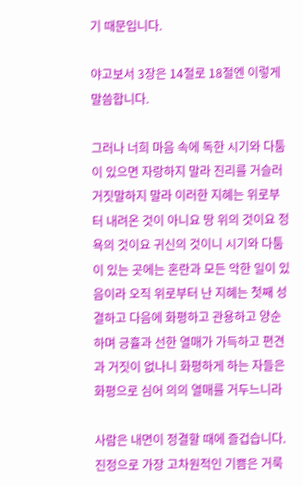기 때문입니다.

야고보서 3장은 14절로 18절엔 이렇게 말씀합니다.

그러나 너희 마음 속에 독한 시기와 다툼이 있으면 자랑하지 말라 진리를 거슬러 거짓말하지 말라 이러한 지혜는 위로부터 내려온 것이 아니요 땅 위의 것이요 정욕의 것이요 귀신의 것이니 시기와 다툼이 있는 곳에는 혼란과 모든 악한 일이 있음이라 오직 위로부터 난 지혜는 첫째 성결하고 다음에 화평하고 관용하고 양순하며 긍휼과 선한 열매가 가득하고 편견과 거짓이 없나니 화평하게 하는 자들은 화평으로 심어 의의 열매를 거두느니라

사람은 내면이 정결할 때에 즐겁습니다. 진정으로 가장 고차원적인 기쁨은 거룩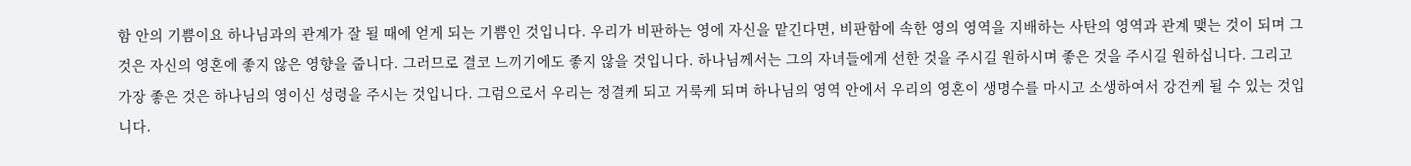함 안의 기쁨이요 하나님과의 관계가 잘 될 때에 얻게 되는 기쁨인 것입니다. 우리가 비판하는 영에 자신을 맡긴다면, 비판함에 속한 영의 영역을 지배하는 사탄의 영역과 관계 맺는 것이 되며 그것은 자신의 영혼에 좋지 않은 영향을 줍니다. 그러므로 결코 느끼기에도 좋지 않을 것입니다. 하나님께서는 그의 자녀들에게 선한 것을 주시길 원하시며 좋은 것을 주시길 원하십니다. 그리고 가장 좋은 것은 하나님의 영이신 성령을 주시는 것입니다. 그럼으로서 우리는 정결케 되고 거룩케 되며 하나님의 영역 안에서 우리의 영혼이 생명수를 마시고 소생하여서 강건케 될 수 있는 것입니다.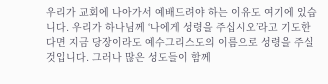우리가 교회에 나아가서 예배드려야 하는 이유도 여기에 있습니다. 우리가 하나님께 ‘나에게 성령을 주십시오’라고 기도한다면 지금 당장이라도 예수그리스도의 이름으로 성령을 주실 것입니다. 그러나 많은 성도들이 함께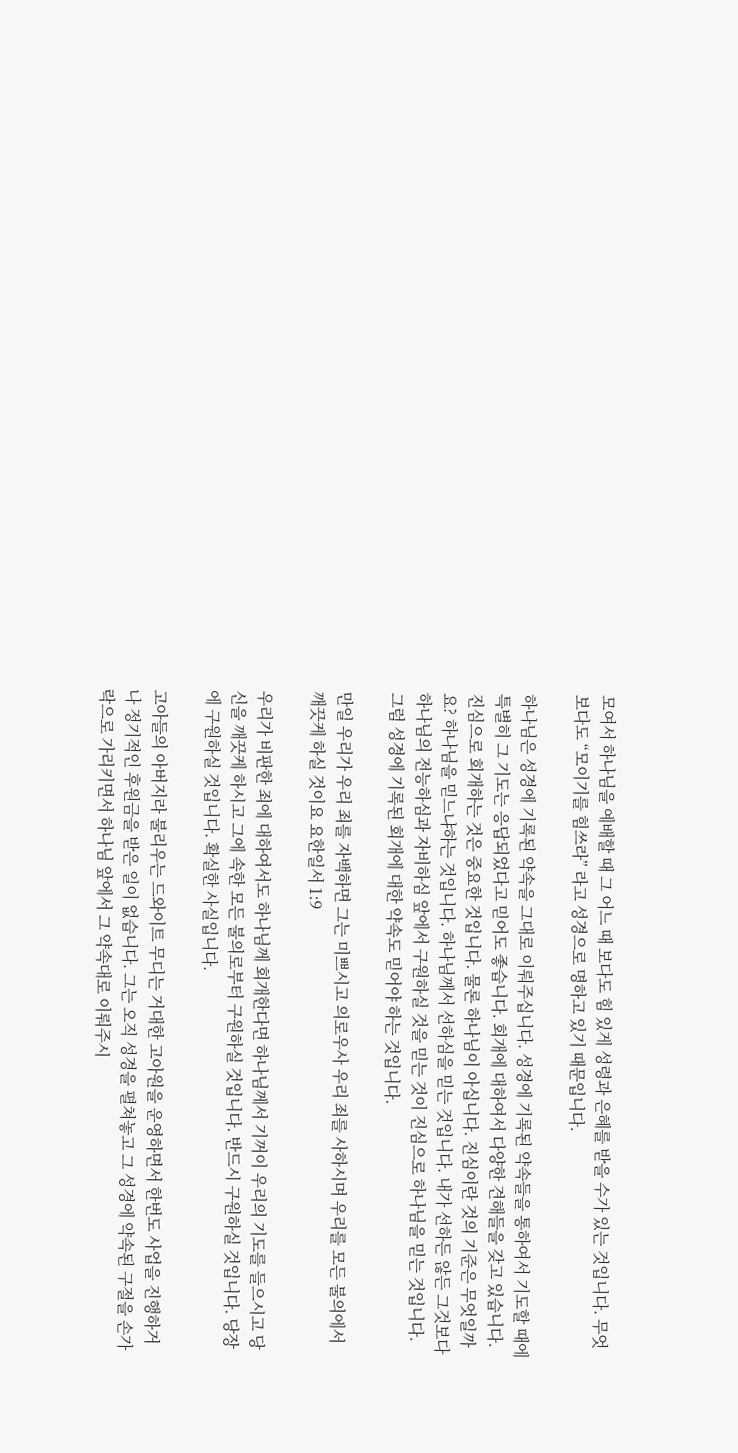모여서 하나님을 예배할 때 그 어느 때 보다도 힘 있게 성령과 은혜를 받을 수가 있는 것입니다. 무엇보다도 “모이기를 힘쓰라” 라고 성경으로 명하고 있기 때문입니다.

하나님은 성경에 기록된 약속을 그대로 이뤄주십니다. 성경에 기록된 약속들을 통하여서 기도할 때에 특별히 그 기도는 응답되었다고 믿어도 좋습니다. 회개에 대하여서 다양한 견해들을 갖고 있습니다. 진심으로 회개하는 것은 중요한 것입니다. 물론 하나님이 아십니다. 진심이란 것의 기준은 무엇일까요? 하나님을 믿느냐하는 것입니다. 하나님께서 선하심을 믿는 것입니다. 내가 선하든 않든 그것보다 하나님의 전능하심과 자비하심 앞에서 구원하실 것을 믿는 것이 진심으로 하나님을 믿는 것입니다. 그럼 성경에 기록된 회개에 대한 약속도 믿어야 하는 것입니다.

만일 우리가 우리 죄를 자백하면 그는 미쁘시고 의로우사 우리 죄를 사하시며 우리를 모든 불의에서 깨끗케 하실 것이요 요한일서 1:9

우리가 비판한 죄에 대하여서도 하나님께 회개한다면 하나님께서 기꺼이 우리의 기도를 들으시고 당신을 깨끗케 하시고 그에 속한 모든 불의로부터 구원하실 것입니다. 반드시 구원하실 것입니다. 당장에 구원하실 것입니다. 확실한 사실입니다.

고아들의 아버지라 불리우는 드와이트 무디는 거대한 고아원을 운영하면서 한번도 사업을 진행하거나 정기적인 후원금을 받은 일이 없습니다. 그는 오직 성경을 펼쳐놓고 그 성경에 약속된 구절을 손가락으로 가리키면서 하나님 앞에서 그 약속대로 이뤄주시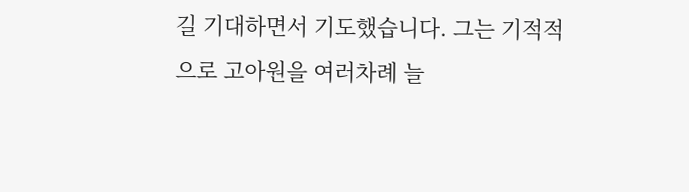길 기대하면서 기도했습니다. 그는 기적적으로 고아원을 여러차례 늘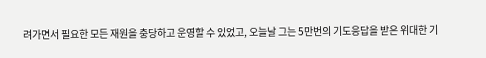려가면서 필요한 모든 재원을 충당하고 운영할 수 있었고, 오늘날 그는 5만번의 기도응답을 받은 위대한 기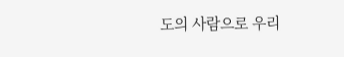도의 사람으로 우리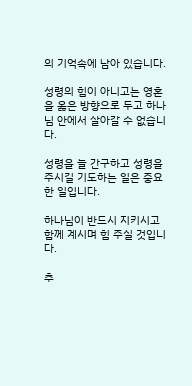의 기억속에 남아 있습니다.

성령의 힘이 아니고는 영혼을 옳은 방향으로 두고 하나님 안에서 살아갈 수 없습니다.

성령을 늘 간구하고 성령을 주시길 기도하는 일은 중요한 일입니다.

하나님이 반드시 지키시고 함께 계시며 힘 주실 것입니다.

추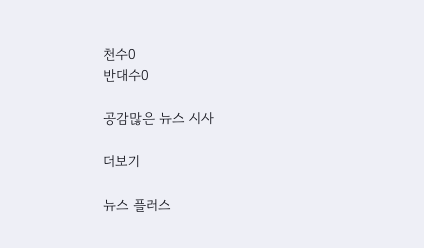천수0
반대수0

공감많은 뉴스 시사

더보기

뉴스 플러스